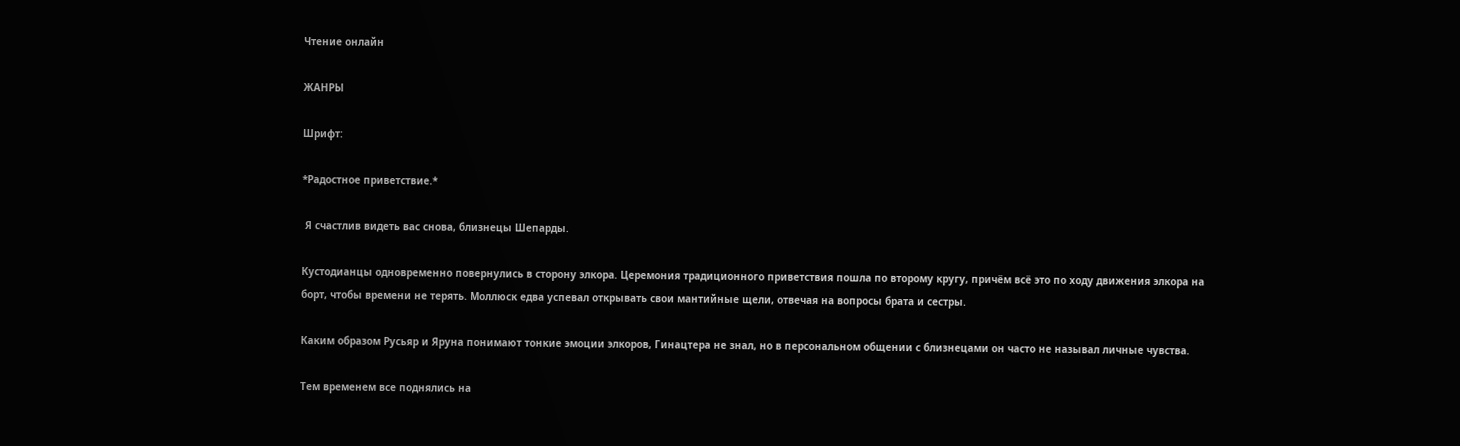Чтение онлайн

ЖАНРЫ

Шрифт:

*Радостное приветствие.*

 Я счастлив видеть вас снова, близнецы Шепарды.

Кустодианцы одновременно повернулись в сторону элкора. Церемония традиционного приветствия пошла по второму кругу, причём всё это по ходу движения элкора на борт, чтобы времени не терять. Моллюск едва успевал открывать свои мантийные щели, отвечая на вопросы брата и сестры.

Каким образом Русьяр и Яруна понимают тонкие эмоции элкоров, Гинацтера не знал, но в персональном общении с близнецами он часто не называл личные чувства.

Тем временем все поднялись на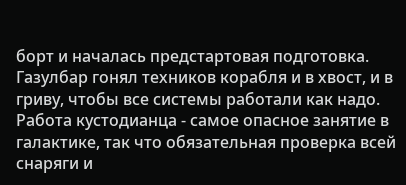борт и началась предстартовая подготовка. Газулбар гонял техников корабля и в хвост, и в гриву, чтобы все системы работали как надо. Работа кустодианца - самое опасное занятие в галактике, так что обязательная проверка всей снаряги и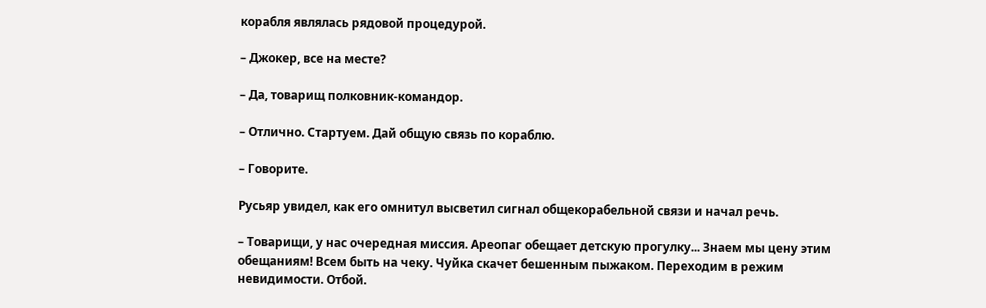корабля являлась рядовой процедурой.

– Джокер, все на месте?

– Да, товарищ полковник-командор.

– Отлично. Стартуем. Дай общую связь по кораблю.

– Говорите.

Русьяр увидел, как его омнитул высветил сигнал общекорабельной связи и начал речь.

– Товарищи, у нас очередная миссия. Ареопаг обещает детскую прогулку... Знаем мы цену этим обещаниям! Всем быть на чеку. Чуйка скачет бешенным пыжаком. Переходим в режим невидимости. Отбой.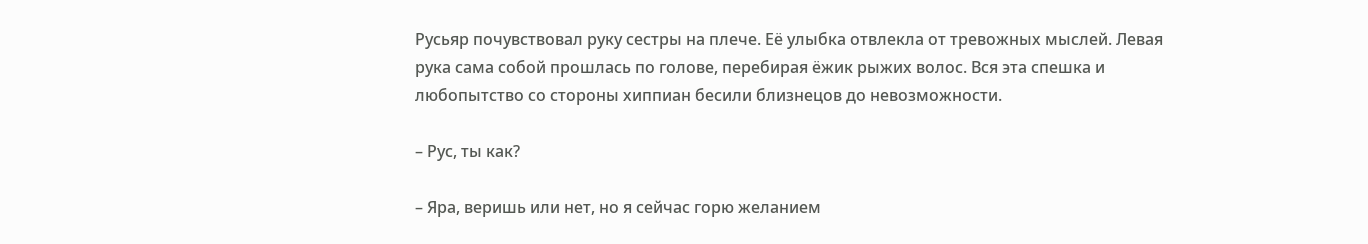Русьяр почувствовал руку сестры на плече. Её улыбка отвлекла от тревожных мыслей. Левая рука сама собой прошлась по голове, перебирая ёжик рыжих волос. Вся эта спешка и любопытство со стороны хиппиан бесили близнецов до невозможности.

– Рус, ты как?

– Яра, веришь или нет, но я сейчас горю желанием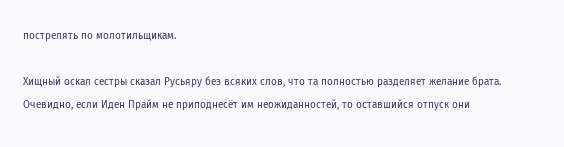пострелять по молотильщикам.

Хищный оскал сестры сказал Русьяру без всяких слов, что та полностью разделяет желание брата. Очевидно, если Иден Прайм не приподнесёт им неожиданностей, то оставшийся отпуск они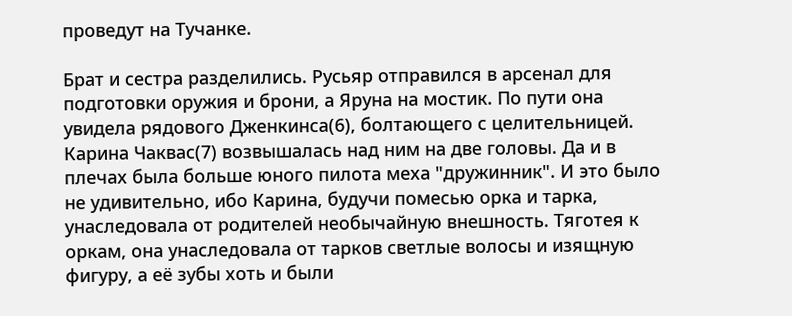проведут на Тучанке.

Брат и сестра разделились. Русьяр отправился в арсенал для подготовки оружия и брони, а Яруна на мостик. По пути она увидела рядового Дженкинса(6), болтающего с целительницей. Карина Чаквас(7) возвышалась над ним на две головы. Да и в плечах была больше юного пилота меха "дружинник". И это было не удивительно, ибо Карина, будучи помесью орка и тарка, унаследовала от родителей необычайную внешность. Тяготея к оркам, она унаследовала от тарков светлые волосы и изящную фигуру, а её зубы хоть и были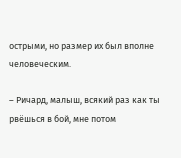острыми, но размер их был вполне человеческим.

– Ричард, малыш, всякий раз как ты рвёшься в бой, мне потом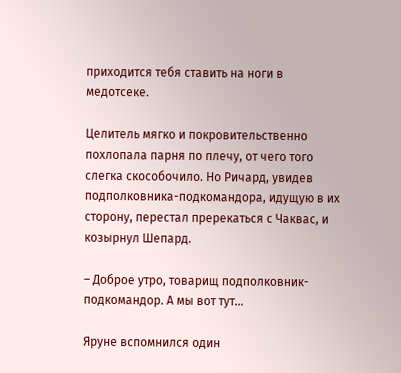приходится тебя ставить на ноги в медотсеке.

Целитель мягко и покровительственно похлопала парня по плечу, от чего того слегка скособочило. Но Ричард, увидев подполковника-подкомандора, идущую в их сторону, перестал пререкаться с Чаквас, и козырнул Шепард.

– Доброе утро, товарищ подполковник-подкомандор. А мы вот тут...

Яруне вспомнился один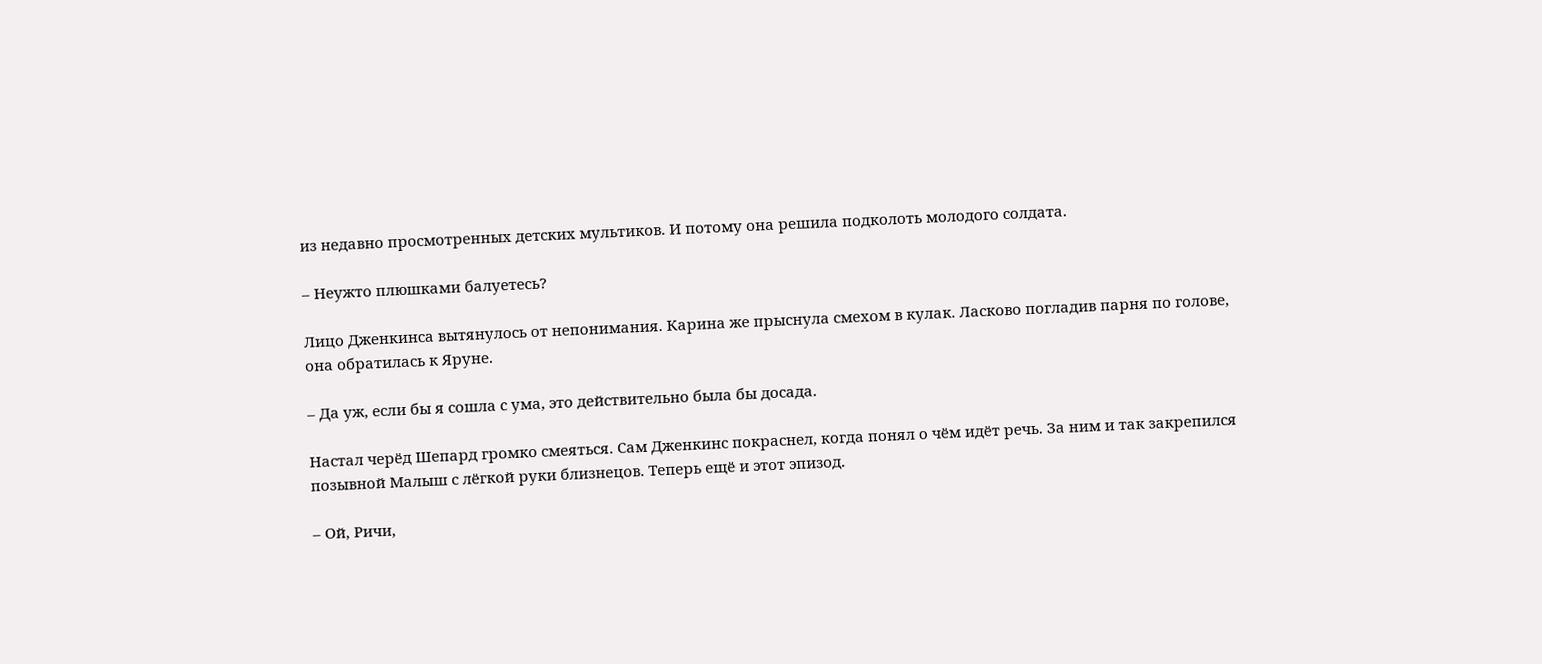из недавно просмотренных детских мультиков. И потому она решила подколоть молодого солдата.

– Неужто плюшками балуетесь?

Лицо Дженкинса вытянулось от непонимания. Карина же прыснула смехом в кулак. Ласково погладив парня по голове, она обратилась к Яруне.

– Да уж, если бы я сошла с ума, это действительно была бы досада.

Настал черёд Шепард громко смеяться. Сам Дженкинс покраснел, когда понял о чём идёт речь. За ним и так закрепился позывной Малыш с лёгкой руки близнецов. Теперь ещё и этот эпизод.

– Ой, Ричи,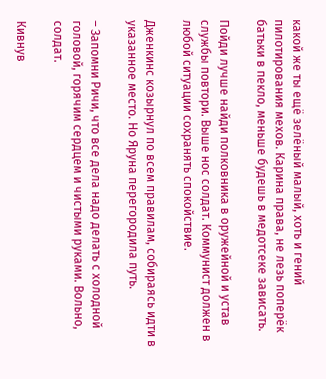какой же ты ещё зелёный малый, хоть и гений пилотирования мехов. Карина права, не лезь поперёк батьки в пекло, меньше будешь в медотсеке зависать.

Пойди лучше найди полковника в оружейной и устав службы повтори. Выше нос солдат. Коммунист должен в любой ситуации сохранять спокойствие.

Дженкинс козырнул по всем правилам, собираясь идти в указанное место. Но Яруна перегородила путь.

– Запомни Ричи, что все дела надо делать с холодной головой, горячим сердцем и чистыми руками. Вольно, солдат.

Кивнув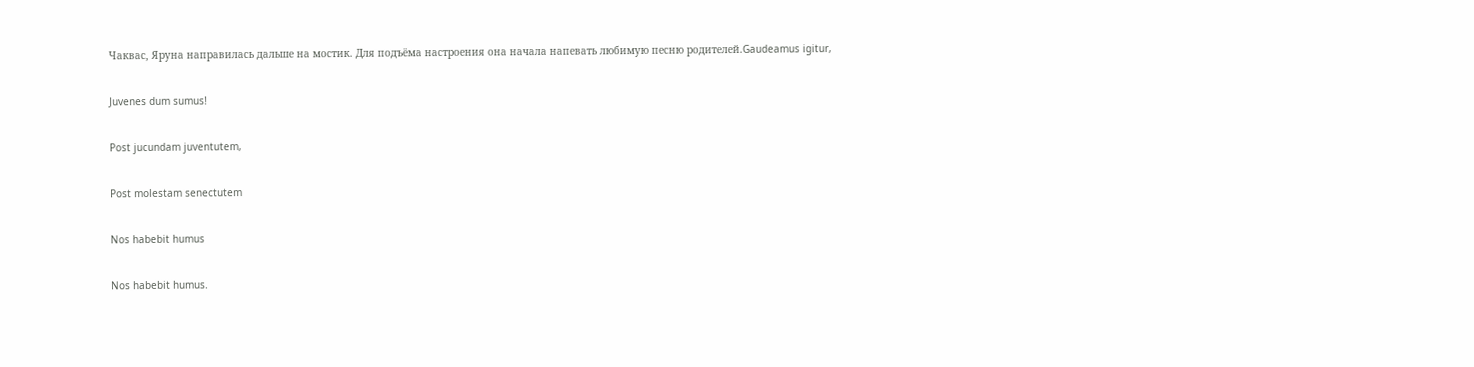Чаквас, Яруна направилась дальше на мостик. Для подъёма настроения она начала напевать любимую песню родителей.Gaudeamus igitur,

Juvenes dum sumus!

Post jucundam juventutem,

Post molestam senectutem

Nos habebit humus

Nos habebit humus.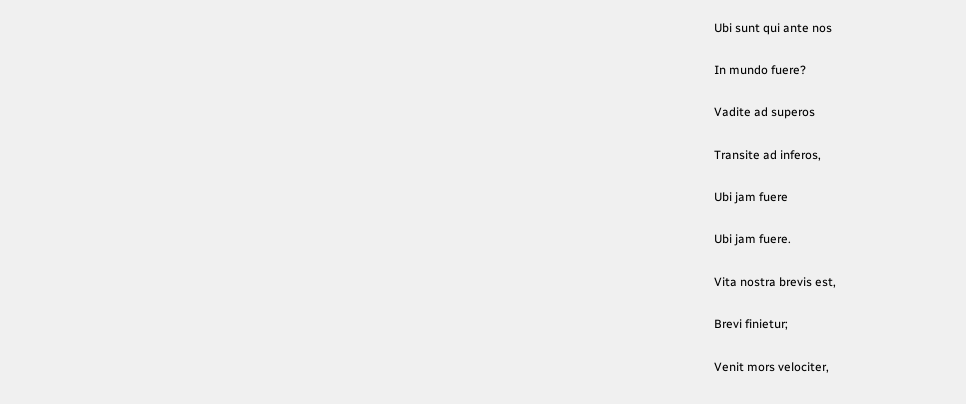Ubi sunt qui ante nos

In mundo fuere?

Vadite ad superos

Transite ad inferos,

Ubi jam fuere

Ubi jam fuere.

Vita nostra brevis est,

Brevi finietur;

Venit mors velociter,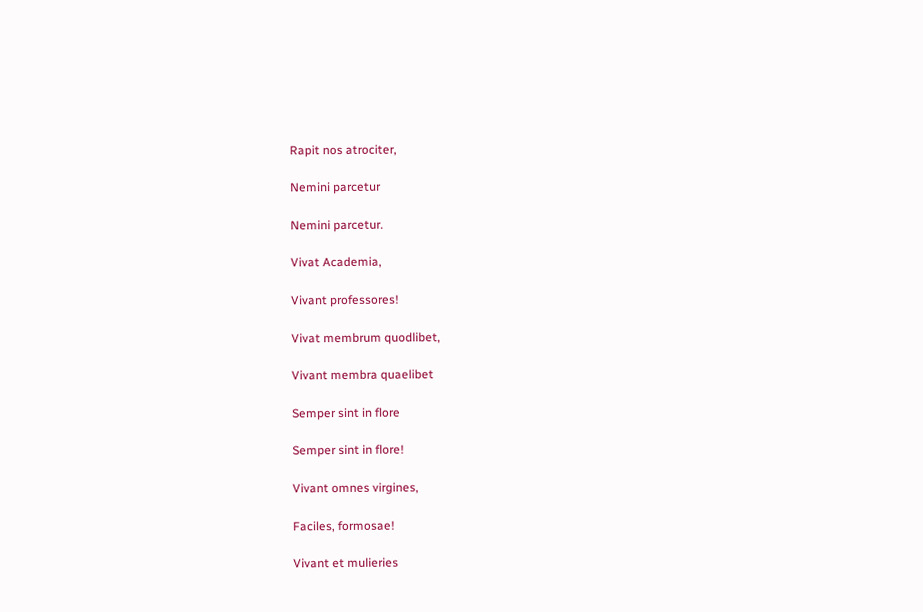Rapit nos atrociter,

Nemini parcetur

Nemini parcetur.

Vivat Academia,

Vivant professores!

Vivat membrum quodlibet,

Vivant membra quaelibet

Semper sint in flore

Semper sint in flore!

Vivant omnes virgines,

Faciles, formosae!

Vivant et mulieries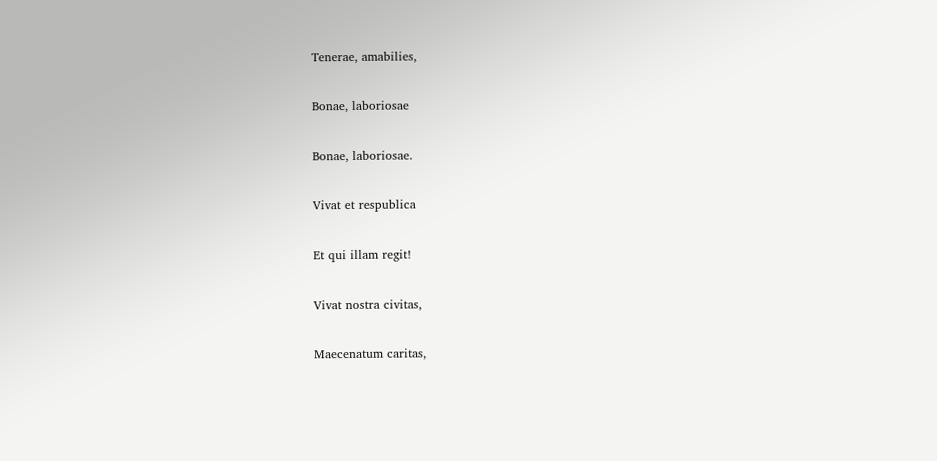Tenerae, amabilies,

Bonae, laboriosae

Bonae, laboriosae.

Vivat et respublica

Et qui illam regit!

Vivat nostra civitas,

Maecenatum caritas,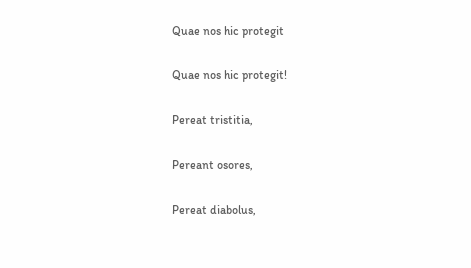Quae nos hic protegit

Quae nos hic protegit!

Pereat tristitia,

Pereant osores,

Pereat diabolus,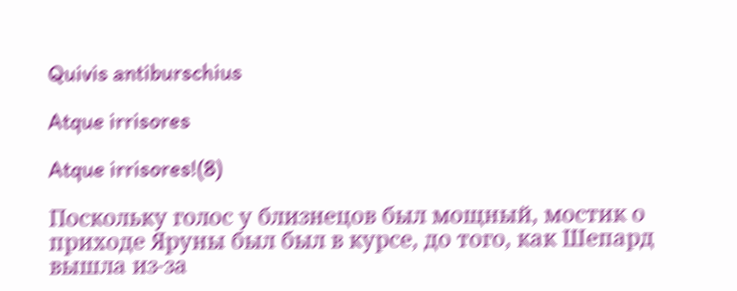Quivis antiburschius

Atque irrisores

Atque irrisores!(8)

Поскольку голос у близнецов был мощный, мостик о приходе Яруны был был в курсе, до того, как Шепард вышла из-за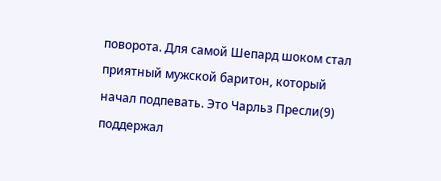поворота. Для самой Шепард шоком стал приятный мужской баритон, который начал подпевать. Это Чарльз Пресли(9) поддержал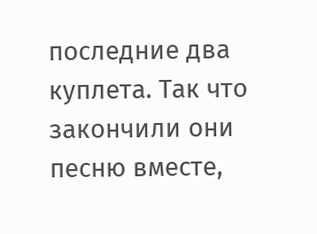последние два куплета. Так что закончили они песню вместе,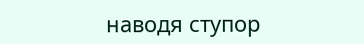наводя ступор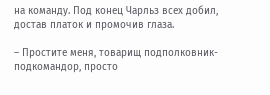на команду. Под конец Чарльз всех добил, достав платок и промочив глаза.

– Простите меня, товарищ подполковник-подкомандор, просто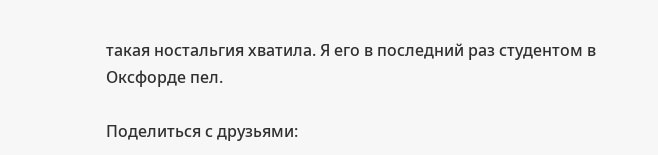такая ностальгия хватила. Я его в последний раз студентом в Оксфорде пел.

Поделиться с друзьями: